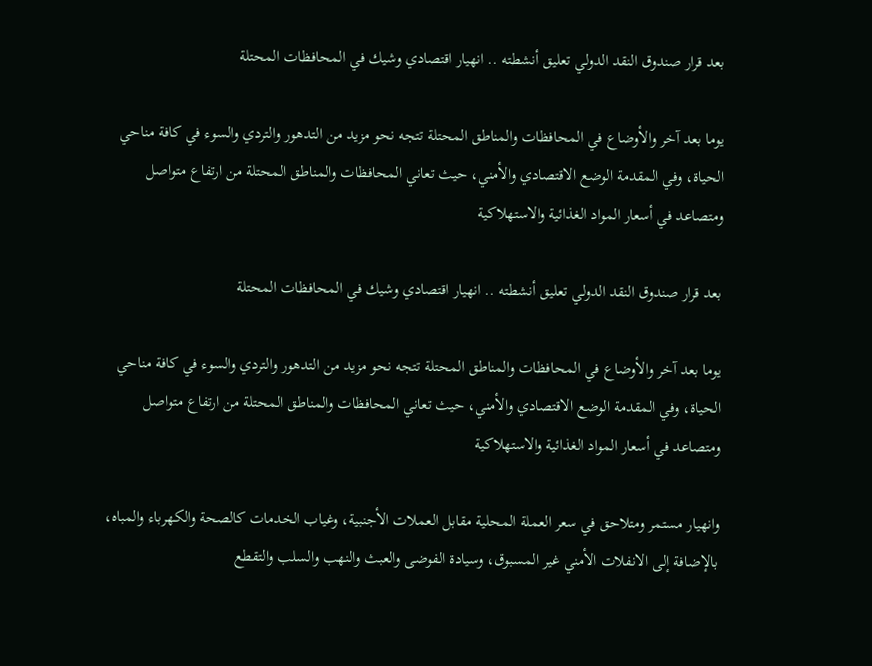بعد قرار صندوق النقد الدولي تعليق أنشطته .. انهيار اقتصادي وشيك في المحافظات المحتلة

يوما بعد آخر والأوضاع في المحافظات والمناطق المحتلة تتجه نحو مزيد من التدهور والتردي والسوء في كافة مناحي الحياة، وفي المقدمة الوضع الاقتصادي والأمني، حيث تعاني المحافظات والمناطق المحتلة من ارتفاع متواصل ومتصاعد في أسعار المواد الغذائية والاستهلاكية

بعد قرار صندوق النقد الدولي تعليق أنشطته .. انهيار اقتصادي وشيك في المحافظات المحتلة

يوما بعد آخر والأوضاع في المحافظات والمناطق المحتلة تتجه نحو مزيد من التدهور والتردي والسوء في كافة مناحي الحياة، وفي المقدمة الوضع الاقتصادي والأمني، حيث تعاني المحافظات والمناطق المحتلة من ارتفاع متواصل ومتصاعد في أسعار المواد الغذائية والاستهلاكية

وانهيار مستمر ومتلاحق في سعر العملة المحلية مقابل العملات الأجنبية، وغياب الخدمات كالصحة والكهرباء والمباه، بالإضافة إلى الانفلات الأمني غير المسبوق، وسيادة الفوضى والعبث والنهب والسلب والتقطع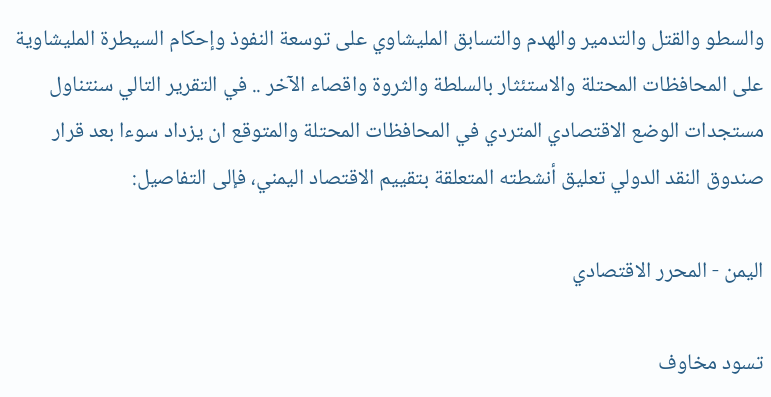والسطو والقتل والتدمير والهدم والتسابق المليشاوي على توسعة النفوذ وإحكام السيطرة المليشاوية على المحافظات المحتلة والاستئثار بالسلطة والثروة واقصاء الآخر .. في التقرير التالي سنتناول مستجدات الوضع الاقتصادي المتردي في المحافظات المحتلة والمتوقع ان يزداد سوءا بعد قرار صندوق النقد الدولي تعليق أنشطته المتعلقة بتقييم الاقتصاد اليمني، فإلى التفاصيل:

اليمن - المحرر الاقتصادي

تسود مخاوف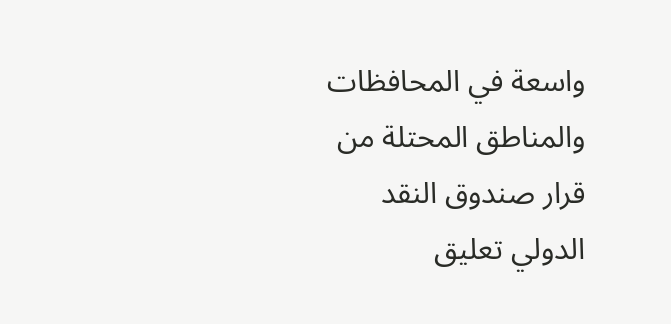واسعة في المحافظات والمناطق المحتلة من قرار صندوق النقد الدولي تعليق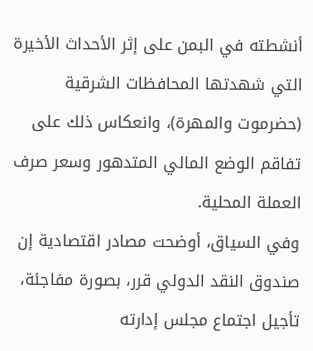أنشطته في البمن على إثر الأحداث الأخيرة التي شهدتها المحافظات الشرقية (حضرموت والمهرة)، وانعكاس ذلك على تفاقم الوضع المالي المتدهور وسعر صرف العملة المحلية.
وفي السياق، أوضحت مصادر اقتصادية إن صندوق النقد الدولي قرر، بصورة مفاجئة، تأجيل اجتماع مجلس إدارته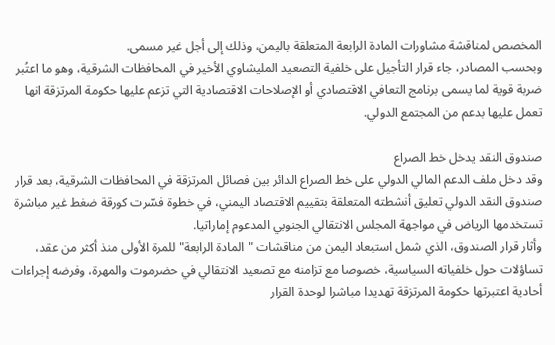المخصص لمناقشة مشاورات المادة الرابعة المتعلقة باليمن، وذلك إلى أجل غير مسمى.
وبحسب المصادر، جاء قرار التأجيل على خلفية التصعيد المليشاوي الأخير في المحافظات الشرقية، وهو ما اعتُبر ضربة قوية لما يسمى برنامج التعافي الاقتصادي أو الإصلاحات الاقتصادية التي تزعم عليها حكومة المرتزقة انها تعمل عليها بدعم من المجتمع الدولي.

صندوق النقد يدخل خط الصراع
وقد دخل ملف الدعم المالي الدولي على خط الصراع الدائر بين فصائل المرتزقة في المحافظات الشرقية، بعد قرار صندوق النقد الدولي تعليق أنشطته المتعلقة بتقييم الاقتصاد اليمني، في خطوة فسّرت كورقة ضغط غير مباشرة تستخدمها الرياض في مواجهة المجلس الانتقالي الجنوبي المدعوم إماراتيا.
وأثار قرار الصندوق، الذي شمل استبعاد اليمن من مناقشات "المادة الرابعة" للمرة الأولى منذ أكثر من عقد، تساؤلات حول خلفياته السياسية، خصوصا مع تزامنه مع تصعيد الانتقالي في حضرموت والمهرة، وفرضه إجراءات أحادية اعتبرتها حكومة المرتزقة تهديدا مباشرا لوحدة القرار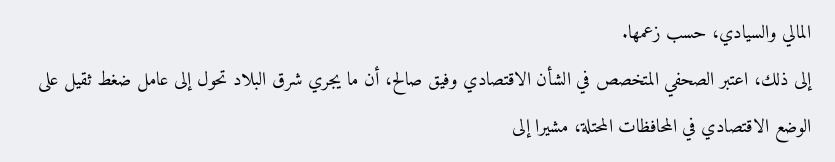المالي والسيادي، حسب زعمها.
إلى ذلك، اعتبر الصحفي المتخصص في الشأن الاقتصادي وفيق صالح، أن ما يجري شرق البلاد تحول إلى عامل ضغط ثقيل على الوضع الاقتصادي في المحافظات المحتلة، مشيرا إلى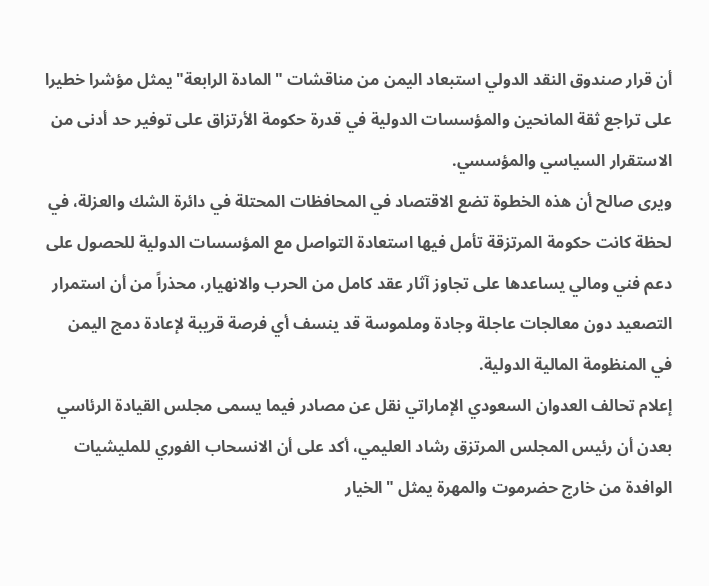أن قرار صندوق النقد الدولي استبعاد اليمن من مناقشات "المادة الرابعة" يمثل مؤشرا خطيرا على تراجع ثقة المانحين والمؤسسات الدولية في قدرة حكومة الأرتزاق على توفير حد أدنى من الاستقرار السياسي والمؤسسي.
ويرى صالح أن هذه الخطوة تضع الاقتصاد في المحافظات المحتلة في دائرة الشك والعزلة، في لحظة كانت حكومة المرتزقة تأمل فيها استعادة التواصل مع المؤسسات الدولية للحصول على دعم فني ومالي يساعدها على تجاوز آثار عقد كامل من الحرب والانهيار، محذراً من أن استمرار التصعيد دون معالجات عاجلة وجادة وملموسة قد ينسف أي فرصة قريبة لإعادة دمج اليمن في المنظومة المالية الدولية.
إعلام تحالف العدوان السعودي الإماراتي نقل عن مصادر فيما يسمى مجلس القيادة الرئاسي بعدن أن رئيس المجلس المرتزق رشاد العليمي، أكد على أن الانسحاب الفوري للمليشيات الوافدة من خارج حضرموت والمهرة يمثل "الخيار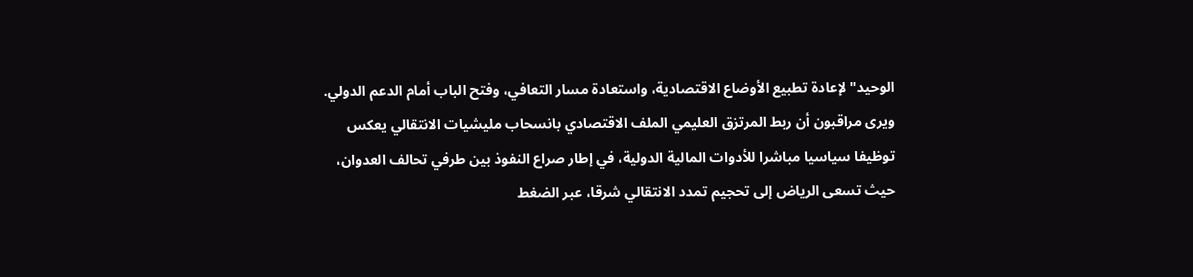الوحيد" لإعادة تطبيع الأوضاع الاقتصادية، واستعادة مسار التعافي، وفتح الباب أمام الدعم الدولي.
ويرى مراقبون أن ربط المرتزق العليمي الملف الاقتصادي بانسحاب مليشيات الانتقالي يعكس توظيفا سياسيا مباشرا للأدوات المالية الدولية، في إطار صراع النفوذ بين طرفي تحالف العدوان، حيث تسعى الرياض إلى تحجيم تمدد الانتقالي شرقا، عبر الضغط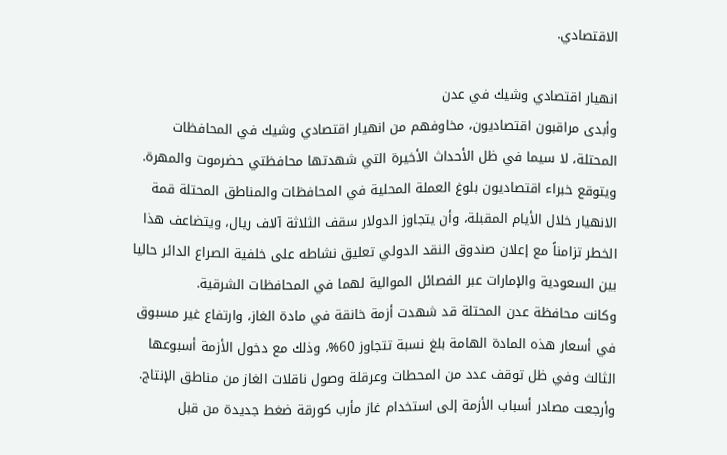الاقتصادي.

انهيار اقتصادي وشيك في عدن
وأبدى مراقبون اقتصاديون، مخاوفهم من انهيار اقتصادي وشيك في المحافظات المحتلة، لا سيما في ظل الأحداث الأخيرة التي شهدتها محافظتي حضرموت والمهرة.
ويتوقع خبراء اقتصاديون بلوغ العملة المحلية في المحافظات والمناطق المحتلة قمة الانهيار خلال الأيام المقبلة، وأن يتجاوز الدولار سقف الثلاثة آلاف ريال، ويتضاعف هذا الخطر تزامناً مع إعلان صندوق النقد الدولي تعليق نشاطه على خلفية الصراع الدائر حاليا بين السعودية والإمارات عبر الفصائل الموالية لهما في المحافظات الشرقية.
وكانت محافظة عدن المحتلة قد شهدت أزمة خانقة في مادة الغاز، وارتفاع غير مسبوق في أسعار هذه المادة الهامة بلغ نسبة تتجاوز 60%، وذلك مع دخول الأزمة أسبوعها الثالث وفي ظل توقف عدد من المحطات وعرقلة وصول ناقلات الغاز من مناطق الإنتاج.
وأرجعت مصادر أسباب الأزمة إلى استخدام غاز مأرب كورقة ضغط جديدة من قبل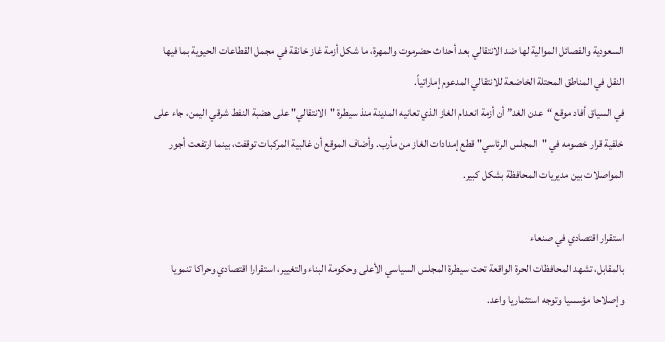السعودية والفصائل الموالية لها ضد الانتقالي بعد أحداث حضرموت والمهرة، ما شكل أزمة غاز خانقة في مجمل القطاعات الحيوية بما فيها النقل في المناطق المحتلة الخاضعة للانتقالي المدعوم إماراتياً.
في السياق أفاد موقع “عدن الغد” أن أزمة انعدام الغاز الذي تعانيه المدينة منذ سيطرة "الانتقالي" على هضبة النفط شرقي اليمن، جاء على خلفية قرار خصومه في "المجلس الرئاسي" قطع إمدادات الغاز من مأرب. وأضاف الموقع أن غالبية المركبات توقفت، بينما ارتفعت أجور المواصلات بين مديريات المحافظة بشكل كبير.

استقرار اقتصادي في صنعاء
بالمقابل، تشهد المحافظات الحرة الواقعة تحت سيطرة المجلس السياسي الأعلى وحكومة البناء والتغيير، استقرارا اقتصادي وحراكا تنمويا وإصلاحا مؤسسيا وتوجه استثماريا واعد.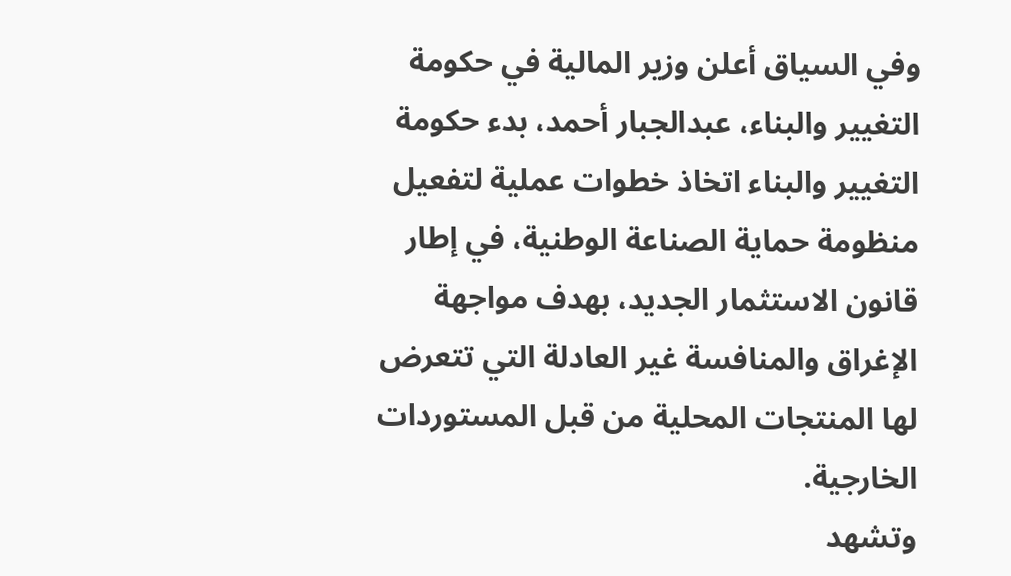وفي السياق أعلن وزير المالية في حكومة التغيير والبناء، عبدالجبار أحمد، بدء حكومة التغيير والبناء اتخاذ خطوات عملية لتفعيل منظومة حماية الصناعة الوطنية، في إطار قانون الاستثمار الجديد، بهدف مواجهة الإغراق والمنافسة غير العادلة التي تتعرض لها المنتجات المحلية من قبل المستوردات الخارجية.
وتشهد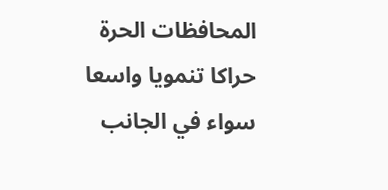المحافظات الحرة حراكا تنمويا واسعا سواء في الجانب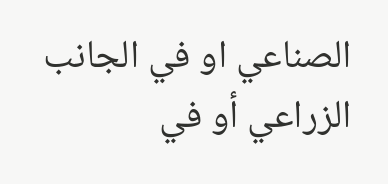الصناعي او في الجانب الزراعي أو في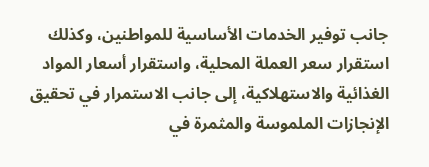جانب توفير الخدمات الأساسية للمواطنين، وكذلك استقرار سعر العملة المحلية، واستقرار أسعار المواد الغذائية والاستهلاكية، إلى جانب الاستمرار في تحقيق الإنجازات الملموسة والمثمرة في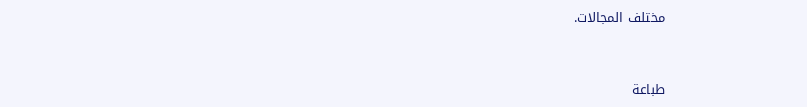مختلف المجالات.


طباعة